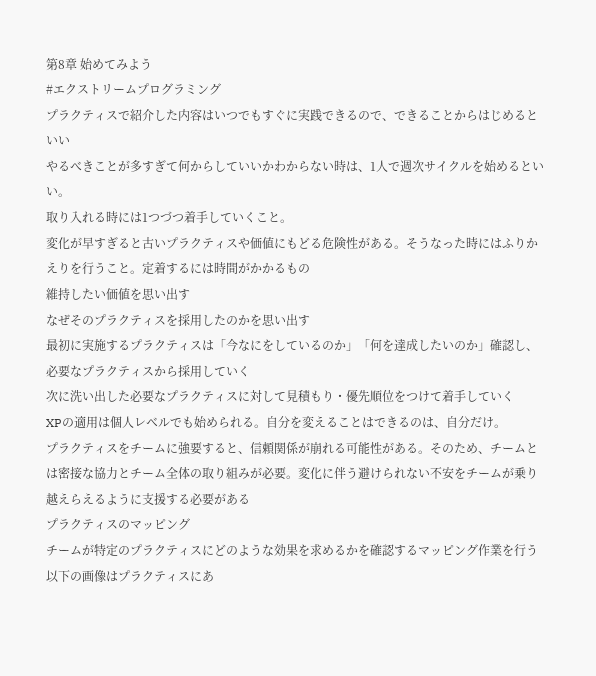第8章 始めてみよう
#エクストリームプログラミング
プラクティスで紹介した内容はいつでもすぐに実践できるので、できることからはじめるといい
やるべきことが多すぎて何からしていいかわからない時は、1人で週次サイクルを始めるといい。
取り入れる時には1つづつ着手していくこと。
変化が早すぎると古いプラクティスや価値にもどる危険性がある。そうなった時にはふりかえりを行うこと。定着するには時間がかかるもの
維持したい価値を思い出す
なぜそのプラクティスを採用したのかを思い出す
最初に実施するプラクティスは「今なにをしているのか」「何を達成したいのか」確認し、必要なプラクティスから採用していく
次に洗い出した必要なプラクティスに対して見積もり・優先順位をつけて着手していく
XPの適用は個人レベルでも始められる。自分を変えることはできるのは、自分だけ。
プラクティスをチームに強要すると、信頼関係が崩れる可能性がある。そのため、チームとは密接な協力とチーム全体の取り組みが必要。変化に伴う避けられない不安をチームが乗り越えらえるように支援する必要がある
プラクティスのマッピング
チームが特定のプラクティスにどのような効果を求めるかを確認するマッピング作業を行う
以下の画像はプラクティスにあ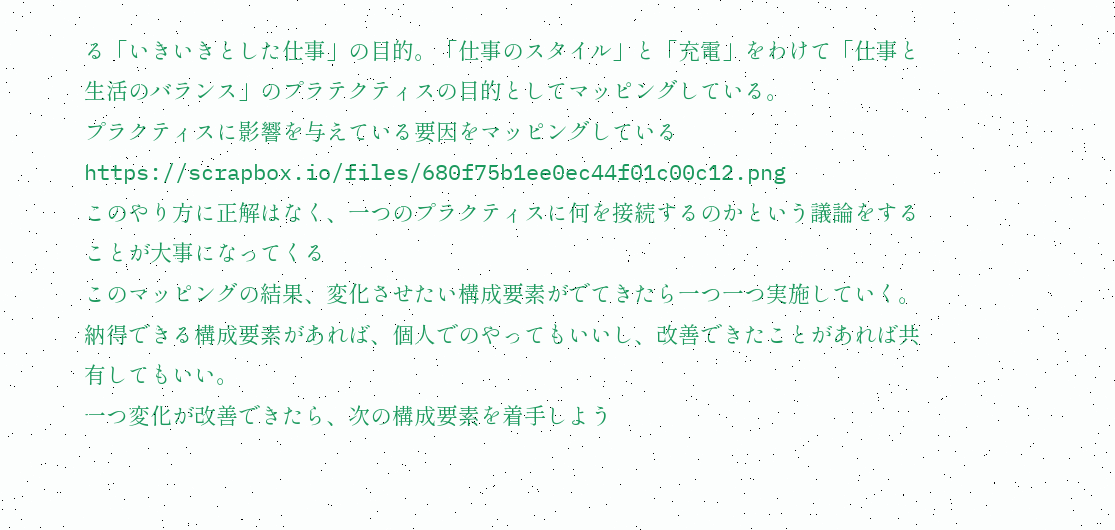る「いきいきとした仕事」の目的。「仕事のスタイル」と「充電」をわけて「仕事と生活のバランス」のプラテクティスの目的としてマッピングしている。
プラクティスに影響を与えている要因をマッピングしている
https://scrapbox.io/files/680f75b1ee0ec44f01c00c12.png
このやり方に正解はなく、一つのプラクティスに何を接続するのかという議論をすることが大事になってくる
このマッピングの結果、変化させたい構成要素がでてきたら一つ一つ実施していく。
納得できる構成要素があれば、個人でのやってもいいし、改善できたことがあれば共有してもいい。
一つ変化が改善できたら、次の構成要素を着手しよう